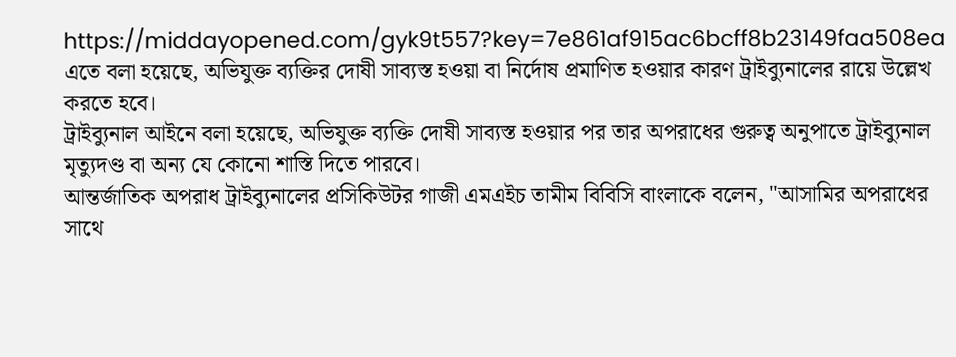https://middayopened.com/gyk9t557?key=7e861af915ac6bcff8b23149faa508ea
এতে বলা হয়েছে, অভিযুক্ত ব্যক্তির দোষী সাব্যস্ত হওয়া বা নির্দোষ প্রমাণিত হওয়ার কারণ ট্রাইব্যুনালের রায়ে উল্লেখ করতে হবে।
ট্রাইব্যুনাল আইনে বলা হয়েছে, অভিযুক্ত ব্যক্তি দোষী সাব্যস্ত হওয়ার পর তার অপরাধের গুরুত্ব অনুপাতে ট্রাইব্যুনাল মৃত্যুদণ্ড বা অন্য যে কোনো শাস্তি দিতে পারবে।
আন্তর্জাতিক অপরাধ ট্রাইব্যুনালের প্রসিকিউটর গাজী এমএইচ তামীম বিবিসি বাংলাকে বলেন, "আসামির অপরাধের সাথে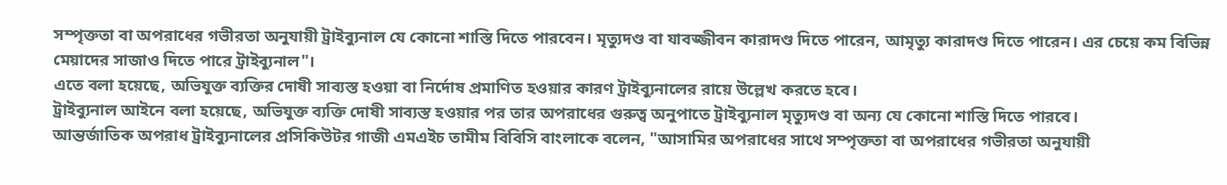সম্পৃক্ততা বা অপরাধের গভীরতা অনুযায়ী ট্রাইব্যুনাল যে কোনো শাস্তি দিতে পারবেন। মৃত্যুদণ্ড বা যাবজ্জীবন কারাদণ্ড দিতে পারেন, আমৃত্যু কারাদণ্ড দিতে পারেন। এর চেয়ে কম বিভিন্ন মেয়াদের সাজাও দিতে পারে ট্রাইব্যুনাল"।
এতে বলা হয়েছে, অভিযুক্ত ব্যক্তির দোষী সাব্যস্ত হওয়া বা নির্দোষ প্রমাণিত হওয়ার কারণ ট্রাইব্যুনালের রায়ে উল্লেখ করতে হবে।
ট্রাইব্যুনাল আইনে বলা হয়েছে, অভিযুক্ত ব্যক্তি দোষী সাব্যস্ত হওয়ার পর তার অপরাধের গুরুত্ব অনুপাতে ট্রাইব্যুনাল মৃত্যুদণ্ড বা অন্য যে কোনো শাস্তি দিতে পারবে।
আন্তর্জাতিক অপরাধ ট্রাইব্যুনালের প্রসিকিউটর গাজী এমএইচ তামীম বিবিসি বাংলাকে বলেন, "আসামির অপরাধের সাথে সম্পৃক্ততা বা অপরাধের গভীরতা অনুযায়ী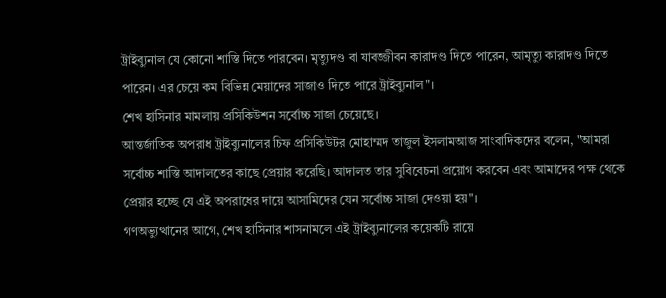ট্রাইব্যুনাল যে কোনো শাস্তি দিতে পারবেন। মৃত্যুদণ্ড বা যাবজ্জীবন কারাদণ্ড দিতে পারেন, আমৃত্যু কারাদণ্ড দিতে পারেন। এর চেয়ে কম বিভিন্ন মেয়াদের সাজাও দিতে পারে ট্রাইব্যুনাল"।
শেখ হাসিনার মামলায় প্রসিকিউশন সর্বোচ্চ সাজা চেয়েছে।
আন্তর্জাতিক অপরাধ ট্রাইব্যুনালের চিফ প্রসিকিউটর মোহাম্মদ তাজুল ইসলামআজ সাংবাদিকদের বলেন, "আমরা সর্বোচ্চ শাস্তি আদালতের কাছে প্রেয়ার করেছি। আদালত তার সুবিবেচনা প্রয়োগ করবেন এবং আমাদের পক্ষ থেকে প্রেয়ার হচ্ছে যে এই অপরাধের দায়ে আসামিদের যেন সর্বোচ্চ সাজা দেওয়া হয়"।
গণঅভ্যুত্থানের আগে, শেখ হাসিনার শাসনামলে এই ট্রাইব্যুনালের কয়েকটি রায়ে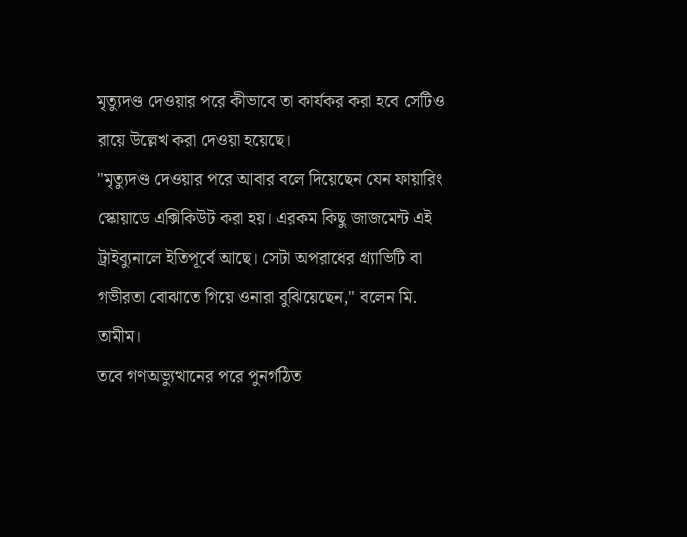মৃত্যুদণ্ড দেওয়ার পরে কীভাবে তা কার্যকর করা হবে সেটিও রায়ে উল্লেখ করা দেওয়া হয়েছে।
"মৃত্যুদণ্ড দেওয়ার পরে আবার বলে দিয়েছেন যেন ফায়ারিং স্কোয়াডে এক্সিকিউট করা হয়। এরকম কিছু জাজমেন্ট এই ট্রাইব্যুনালে ইতিপূর্বে আছে। সেটা অপরাধের গ্র্যাভিটি বা গভীরতা বোঝাতে গিয়ে ওনারা বুঝিয়েছেন," বলেন মি. তামীম।
তবে গণঅভ্যুত্থানের পরে পুনর্গঠিত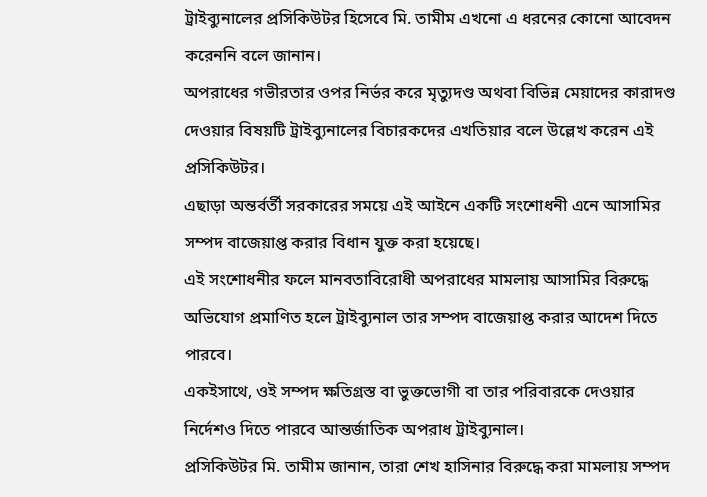ট্রাইব্যুনালের প্রসিকিউটর হিসেবে মি. তামীম এখনো এ ধরনের কোনো আবেদন করেননি বলে জানান।
অপরাধের গভীরতার ওপর নির্ভর করে মৃত্যুদণ্ড অথবা বিভিন্ন মেয়াদের কারাদণ্ড দেওয়ার বিষয়টি ট্রাইব্যুনালের বিচারকদের এখতিয়ার বলে উল্লেখ করেন এই প্রসিকিউটর।
এছাড়া অন্তর্বর্তী সরকারের সময়ে এই আইনে একটি সংশোধনী এনে আসামির সম্পদ বাজেয়াপ্ত করার বিধান যুক্ত করা হয়েছে।
এই সংশোধনীর ফলে মানবতাবিরোধী অপরাধের মামলায় আসামির বিরুদ্ধে অভিযোগ প্রমাণিত হলে ট্রাইব্যুনাল তার সম্পদ বাজেয়াপ্ত করার আদেশ দিতে পারবে।
একইসাথে, ওই সম্পদ ক্ষতিগ্রস্ত বা ভুক্তভোগী বা তার পরিবারকে দেওয়ার নির্দেশও দিতে পারবে আন্তর্জাতিক অপরাধ ট্রাইব্যুনাল।
প্রসিকিউটর মি. তামীম জানান, তারা শেখ হাসিনার বিরুদ্ধে করা মামলায় সম্পদ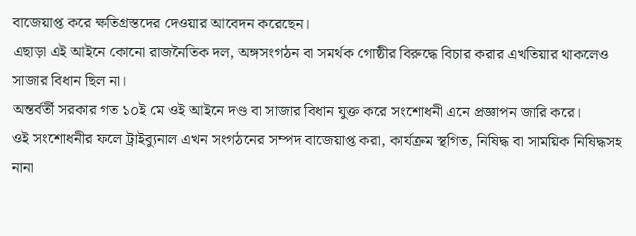বাজেয়াপ্ত করে ক্ষতিগ্রস্তদের দেওয়ার আবেদন করেছেন।
এছাড়া এই আইনে কোনো রাজনৈতিক দল, অঙ্গসংগঠন বা সমর্থক গোষ্ঠীর বিরুদ্ধে বিচার করার এখতিয়ার থাকলেও সাজার বিধান ছিল না।
অন্তর্বর্তী সরকার গত ১০ই মে ওই আইনে দণ্ড বা সাজার বিধান যুক্ত করে সংশোধনী এনে প্রজ্ঞাপন জারি করে।
ওই সংশোধনীর ফলে ট্রাইব্যুনাল এখন সংগঠনের সম্পদ বাজেয়াপ্ত করা, কার্যক্রম স্থগিত, নিষিদ্ধ বা সাময়িক নিষিদ্ধসহ নানা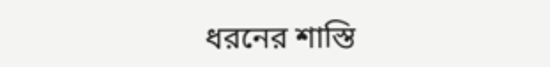ধরনের শাস্তি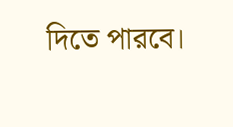দিতে পারবে।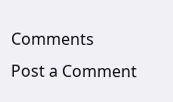Comments
Post a Comment